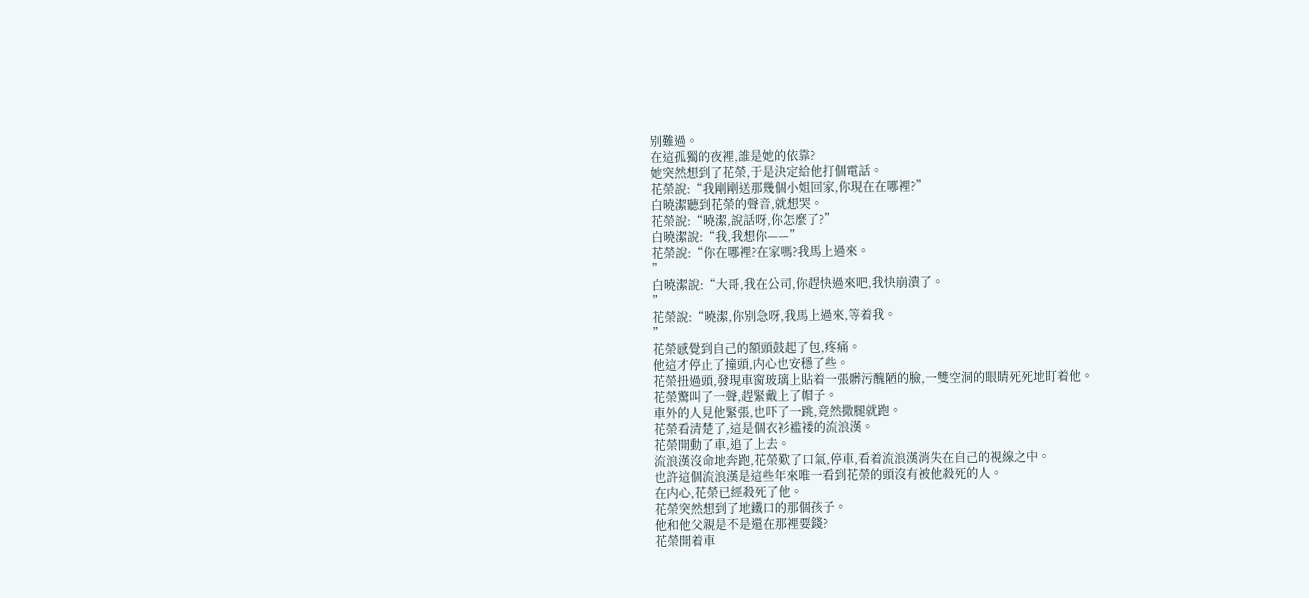别難過。
在這孤獨的夜裡,誰是她的依靠?
她突然想到了花榮,于是決定給他打個電話。
花榮說:“我剛剛送那幾個小姐回家,你現在在哪裡?”
白曉潔聽到花榮的聲音,就想哭。
花榮說:“曉潔,說話呀,你怎麼了?”
白曉潔說:“我,我想你——”
花榮說:“你在哪裡?在家嗎?我馬上過來。
”
白曉潔說:“大哥,我在公司,你趕快過來吧,我快崩潰了。
”
花榮說:“曉潔,你别急呀,我馬上過來,等着我。
”
花榮感覺到自己的額頭鼓起了包,疼痛。
他這才停止了撞頭,内心也安穩了些。
花榮扭過頭,發現車窗玻璃上貼着一張髒污醜陋的臉,一雙空洞的眼睛死死地盯着他。
花榮驚叫了一聲,趕緊戴上了帽子。
車外的人見他緊張,也吓了一跳,竟然撒腿就跑。
花榮看清楚了,這是個衣衫褴褛的流浪漢。
花榮開動了車,追了上去。
流浪漢沒命地奔跑,花榮歎了口氣,停車,看着流浪漢消失在自己的視線之中。
也許這個流浪漢是這些年來唯一看到花榮的頭沒有被他殺死的人。
在内心,花榮已經殺死了他。
花榮突然想到了地鐵口的那個孩子。
他和他父親是不是還在那裡要錢?
花榮開着車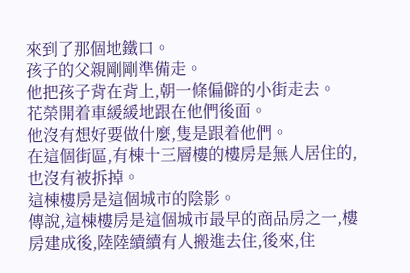來到了那個地鐵口。
孩子的父親剛剛準備走。
他把孩子背在背上,朝一條偏僻的小街走去。
花榮開着車緩緩地跟在他們後面。
他沒有想好要做什麼,隻是跟着他們。
在這個街區,有棟十三層樓的樓房是無人居住的,也沒有被拆掉。
這棟樓房是這個城市的陰影。
傳說,這棟樓房是這個城市最早的商品房之一,樓房建成後,陸陸續續有人搬進去住,後來,住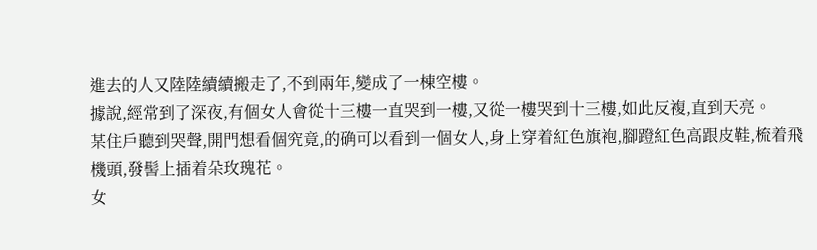進去的人又陸陸續續搬走了,不到兩年,變成了一棟空樓。
據說,經常到了深夜,有個女人會從十三樓一直哭到一樓,又從一樓哭到十三樓,如此反複,直到天亮。
某住戶聽到哭聲,開門想看個究竟,的确可以看到一個女人,身上穿着紅色旗袍,腳蹬紅色高跟皮鞋,梳着飛機頭,發髻上插着朵玫瑰花。
女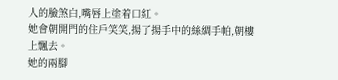人的臉煞白,嘴唇上塗着口紅。
她會朝開門的住戶笑笑,揚了揚手中的絲綢手帕,朝樓上飄去。
她的兩腳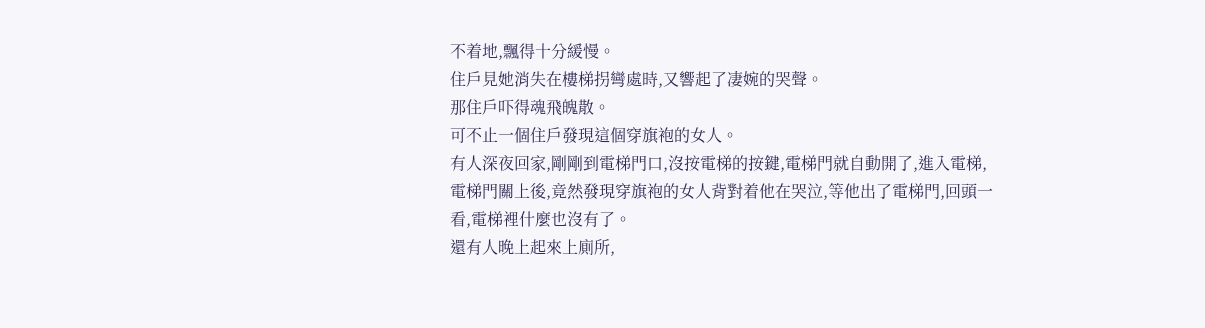不着地,飄得十分緩慢。
住戶見她消失在樓梯拐彎處時,又響起了凄婉的哭聲。
那住戶吓得魂飛魄散。
可不止一個住戶發現這個穿旗袍的女人。
有人深夜回家,剛剛到電梯門口,沒按電梯的按鍵,電梯門就自動開了,進入電梯,電梯門關上後,竟然發現穿旗袍的女人背對着他在哭泣,等他出了電梯門,回頭一看,電梯裡什麼也沒有了。
還有人晚上起來上廁所,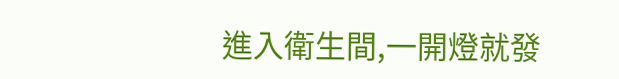進入衛生間,一開燈就發